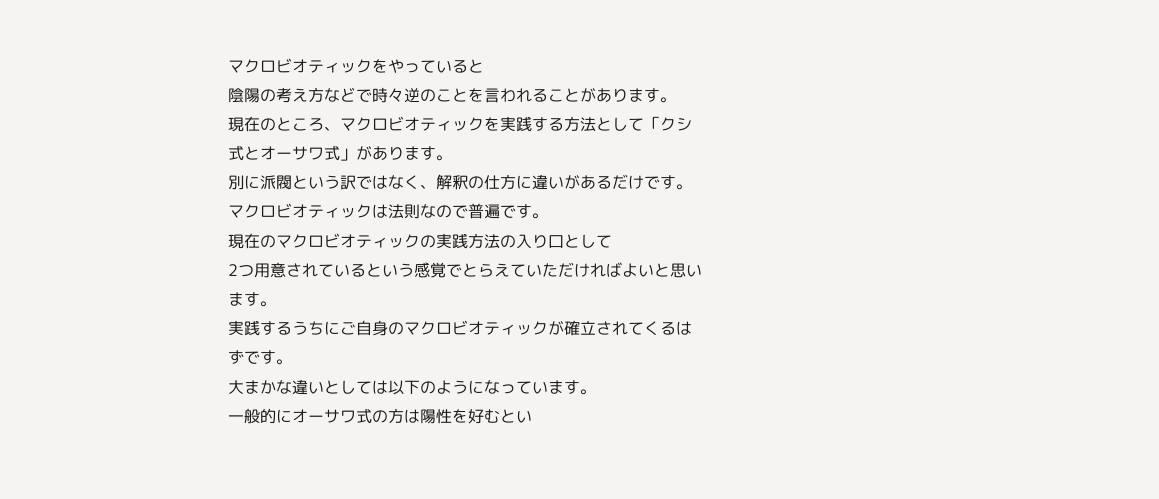マクロビオティックをやっていると
陰陽の考え方などで時々逆のことを言われることがあります。
現在のところ、マクロビオティックを実践する方法として「クシ式とオーサワ式」があります。
別に派閥という訳ではなく、解釈の仕方に違いがあるだけです。
マクロビオティックは法則なので普遍です。
現在のマクロビオティックの実践方法の入り口として
2つ用意されているという感覚でとらえていただければよいと思います。
実践するうちにご自身のマクロビオティックが確立されてくるはずです。
大まかな違いとしては以下のようになっています。
一般的にオーサワ式の方は陽性を好むとい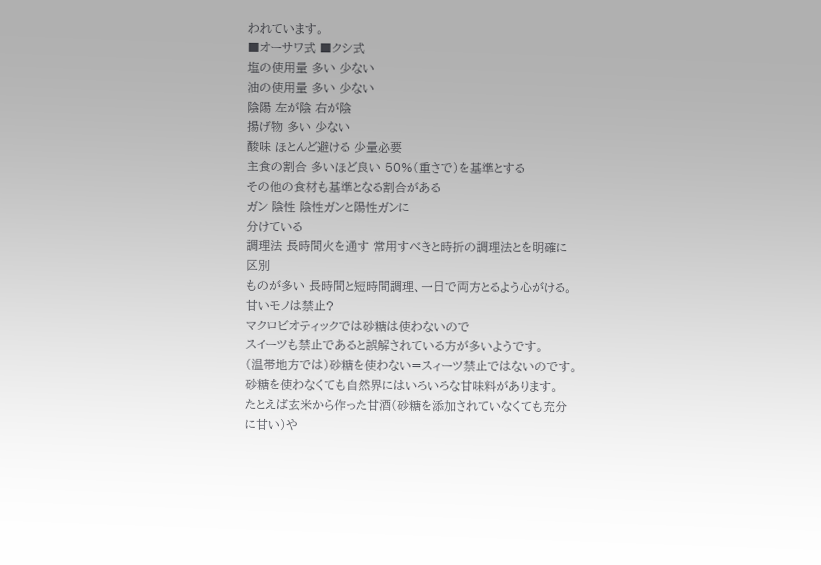われています。
■オーサワ式 ■クシ式
塩の使用量 多い 少ない
油の使用量 多い 少ない
陰陽 左が陰 右が陰
揚げ物 多い 少ない
酸味 ほとんど避ける 少量必要
主食の割合 多いほど良い 50%(重さで)を基準とする
その他の食材も基準となる割合がある
ガン 陰性 陰性ガンと陽性ガンに
分けている
調理法 長時間火を通す 常用すべきと時折の調理法とを明確に区別
ものが多い 長時間と短時間調理、一日で両方とるよう心がける。
甘いモノは禁止?
マクロビオティックでは砂糖は使わないので
スイーツも禁止であると誤解されている方が多いようです。
(温帯地方では)砂糖を使わない=スィーツ禁止ではないのです。
砂糖を使わなくても自然界にはいろいろな甘味料があります。
たとえば玄米から作った甘酒(砂糖を添加されていなくても充分に甘い)や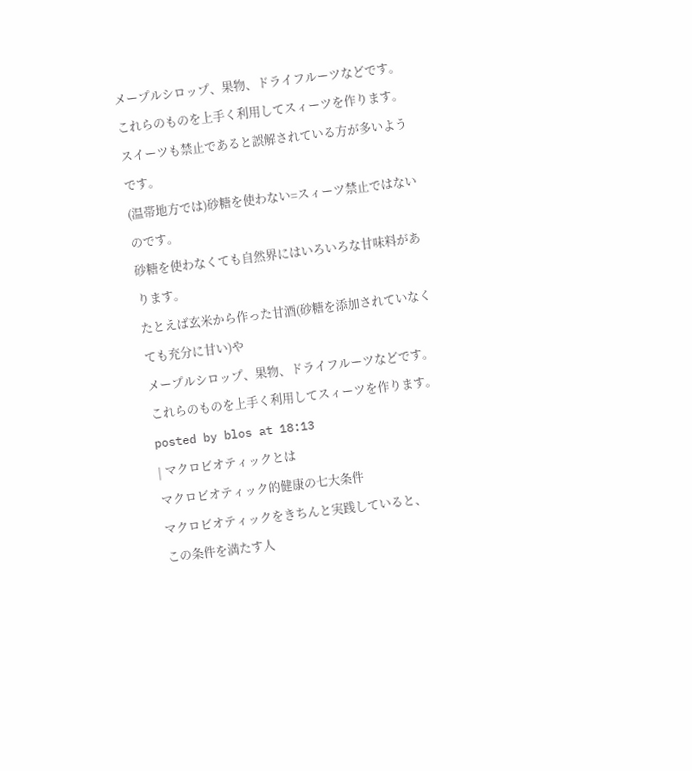メープルシロップ、果物、ドライフルーツなどです。
これらのものを上手く利用してスィーツを作ります。
スイーツも禁止であると誤解されている方が多いようです。
(温帯地方では)砂糖を使わない=スィーツ禁止ではないのです。
砂糖を使わなくても自然界にはいろいろな甘味料があります。
たとえば玄米から作った甘酒(砂糖を添加されていなくても充分に甘い)や
メープルシロップ、果物、ドライフルーツなどです。
これらのものを上手く利用してスィーツを作ります。
posted by blos at 18:13
| マクロビオティックとは
マクロビオティック的健康の七大条件
マクロビオティックをきちんと実践していると、
この条件を満たす人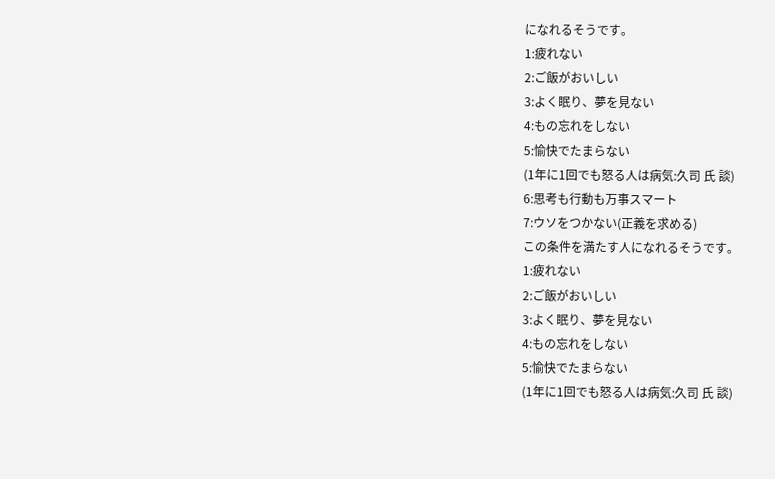になれるそうです。
1:疲れない
2:ご飯がおいしい
3:よく眠り、夢を見ない
4:もの忘れをしない
5:愉快でたまらない
(1年に1回でも怒る人は病気:久司 氏 談)
6:思考も行動も万事スマート
7:ウソをつかない(正義を求める)
この条件を満たす人になれるそうです。
1:疲れない
2:ご飯がおいしい
3:よく眠り、夢を見ない
4:もの忘れをしない
5:愉快でたまらない
(1年に1回でも怒る人は病気:久司 氏 談)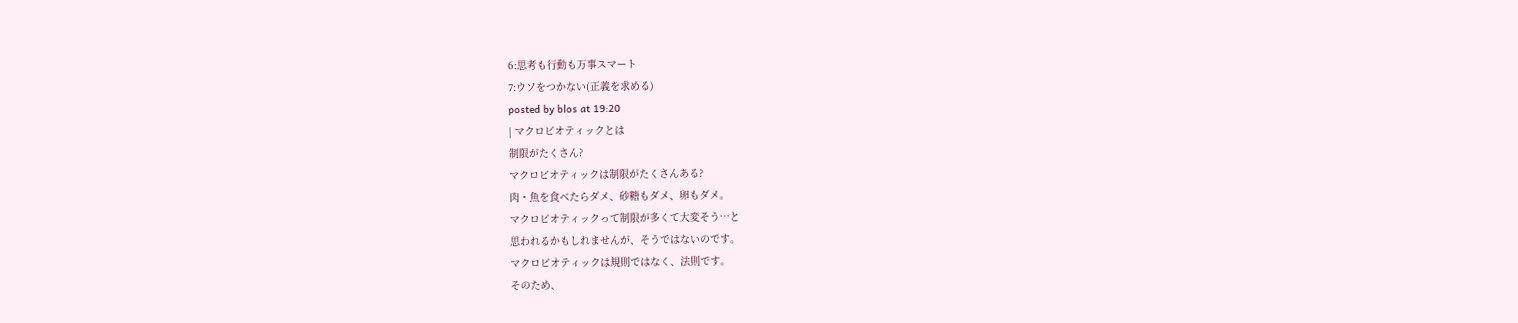6:思考も行動も万事スマート
7:ウソをつかない(正義を求める)
posted by blos at 19:20
| マクロビオティックとは
制限がたくさん?
マクロビオティックは制限がたくさんある?
肉・魚を食べたらダメ、砂糖もダメ、卵もダメ。
マクロビオティックって制限が多くて大変そう…と
思われるかもしれませんが、そうではないのです。
マクロビオティックは規則ではなく、法則です。
そのため、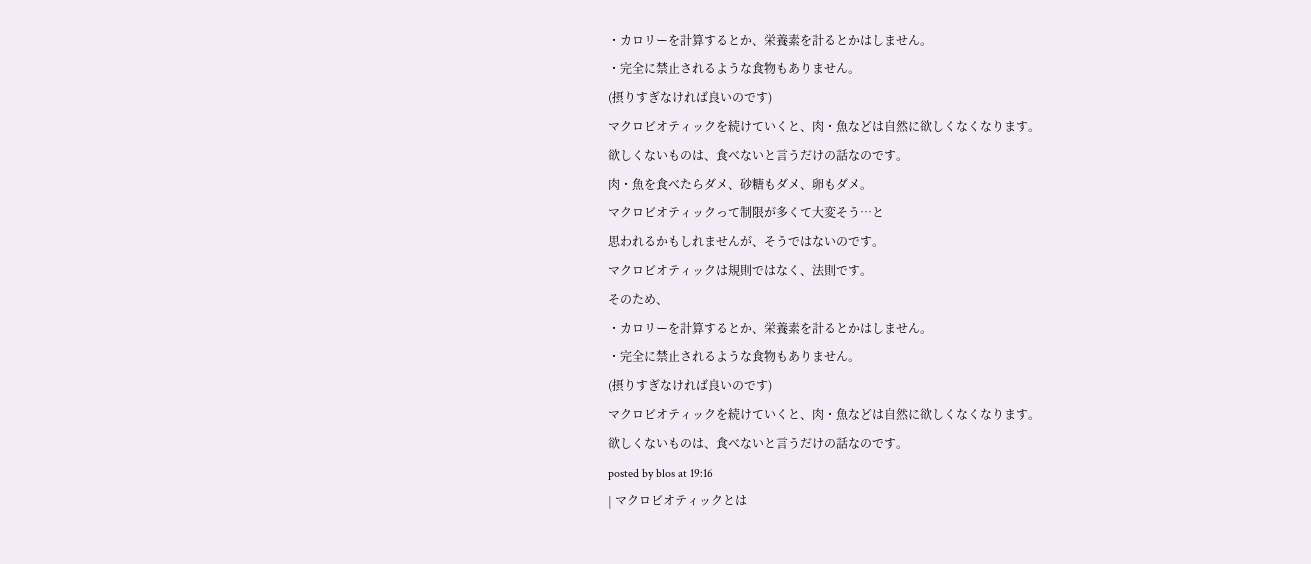・カロリーを計算するとか、栄養素を計るとかはしません。
・完全に禁止されるような食物もありません。
(摂りすぎなければ良いのです)
マクロビオティックを続けていくと、肉・魚などは自然に欲しくなくなります。
欲しくないものは、食べないと言うだけの話なのです。
肉・魚を食べたらダメ、砂糖もダメ、卵もダメ。
マクロビオティックって制限が多くて大変そう…と
思われるかもしれませんが、そうではないのです。
マクロビオティックは規則ではなく、法則です。
そのため、
・カロリーを計算するとか、栄養素を計るとかはしません。
・完全に禁止されるような食物もありません。
(摂りすぎなければ良いのです)
マクロビオティックを続けていくと、肉・魚などは自然に欲しくなくなります。
欲しくないものは、食べないと言うだけの話なのです。
posted by blos at 19:16
| マクロビオティックとは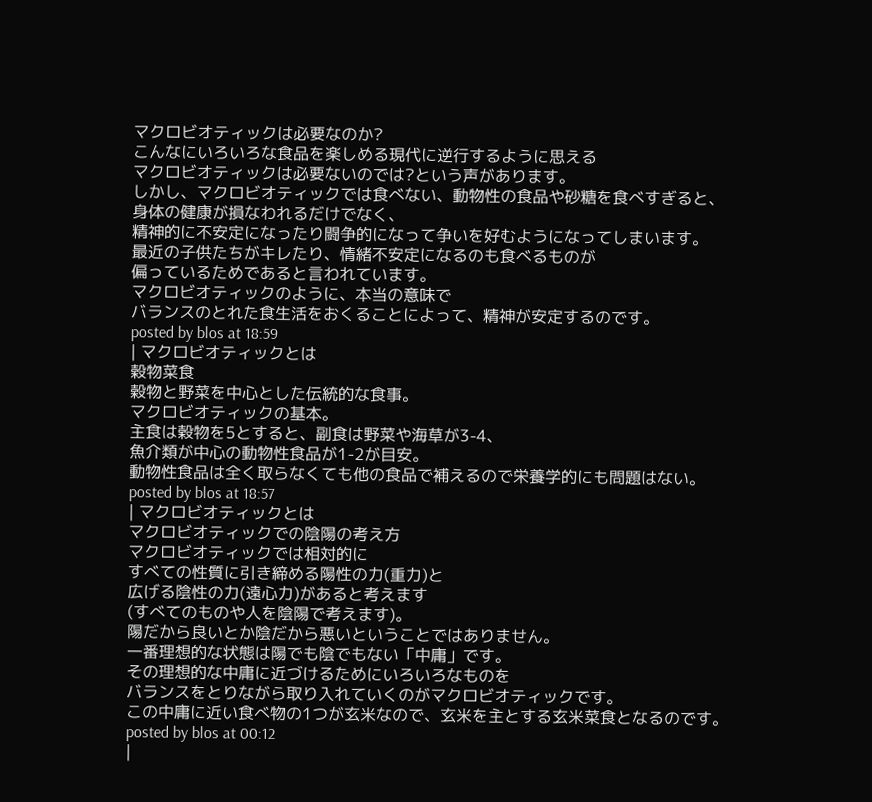マクロビオティックは必要なのか?
こんなにいろいろな食品を楽しめる現代に逆行するように思える
マクロビオティックは必要ないのでは?という声があります。
しかし、マクロビオティックでは食べない、動物性の食品や砂糖を食べすぎると、
身体の健康が損なわれるだけでなく、
精神的に不安定になったり闘争的になって争いを好むようになってしまいます。
最近の子供たちがキレたり、情緒不安定になるのも食べるものが
偏っているためであると言われています。
マクロビオティックのように、本当の意味で
バランスのとれた食生活をおくることによって、精神が安定するのです。
posted by blos at 18:59
| マクロビオティックとは
穀物菜食
穀物と野菜を中心とした伝統的な食事。
マクロビオティックの基本。
主食は穀物を5とすると、副食は野菜や海草が3-4、
魚介類が中心の動物性食品が1-2が目安。
動物性食品は全く取らなくても他の食品で補えるので栄養学的にも問題はない。
posted by blos at 18:57
| マクロビオティックとは
マクロビオティックでの陰陽の考え方
マクロビオティックでは相対的に
すべての性質に引き締める陽性の力(重力)と
広げる陰性の力(遠心力)があると考えます
(すべてのものや人を陰陽で考えます)。
陽だから良いとか陰だから悪いということではありません。
一番理想的な状態は陽でも陰でもない「中庸」です。
その理想的な中庸に近づけるためにいろいろなものを
バランスをとりながら取り入れていくのがマクロビオティックです。
この中庸に近い食べ物の1つが玄米なので、玄米を主とする玄米菜食となるのです。
posted by blos at 00:12
|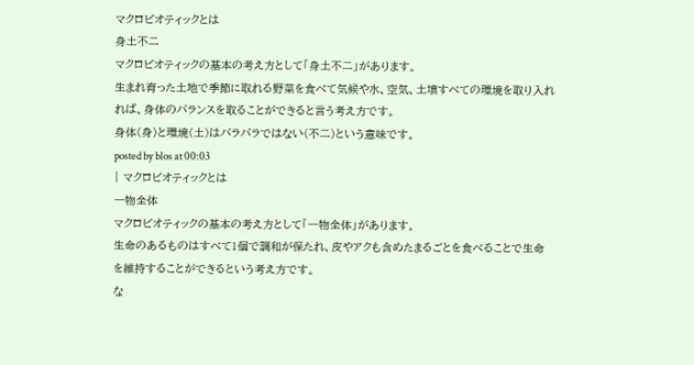マクロビオティックとは
身土不二
マクロビオティックの基本の考え方として「身土不二」があります。
生まれ育った土地で季節に取れる野菜を食べて気候や水、空気、土壌すべての環境を取り入れれば、身体のバランスを取ることができると言う考え方です。
身体(身)と環境(土)はバラバラではない(不二)という意味です。
posted by blos at 00:03
| マクロビオティックとは
一物全体
マクロビオティックの基本の考え方として「一物全体」があります。
生命のあるものはすべて1個で調和が保たれ、皮やアクも含めたまるごとを食べることで生命を維持することができるという考え方です。
な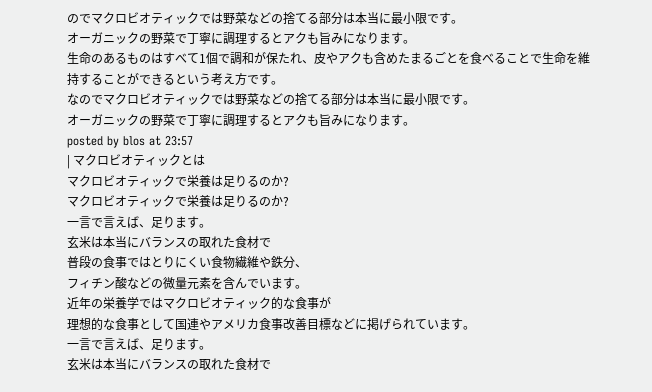のでマクロビオティックでは野菜などの捨てる部分は本当に最小限です。
オーガニックの野菜で丁寧に調理するとアクも旨みになります。
生命のあるものはすべて1個で調和が保たれ、皮やアクも含めたまるごとを食べることで生命を維持することができるという考え方です。
なのでマクロビオティックでは野菜などの捨てる部分は本当に最小限です。
オーガニックの野菜で丁寧に調理するとアクも旨みになります。
posted by blos at 23:57
| マクロビオティックとは
マクロビオティックで栄養は足りるのか?
マクロビオティックで栄養は足りるのか?
一言で言えば、足ります。
玄米は本当にバランスの取れた食材で
普段の食事ではとりにくい食物繊維や鉄分、
フィチン酸などの微量元素を含んでいます。
近年の栄養学ではマクロビオティック的な食事が
理想的な食事として国連やアメリカ食事改善目標などに掲げられています。
一言で言えば、足ります。
玄米は本当にバランスの取れた食材で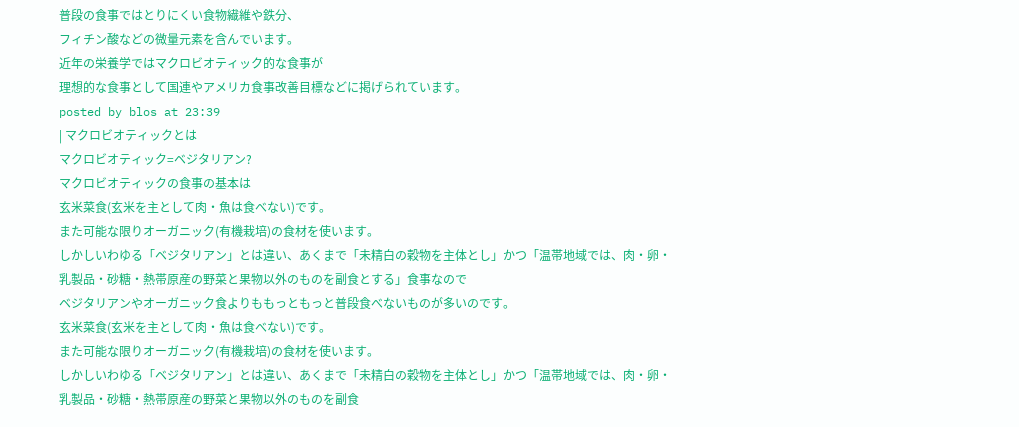普段の食事ではとりにくい食物繊維や鉄分、
フィチン酸などの微量元素を含んでいます。
近年の栄養学ではマクロビオティック的な食事が
理想的な食事として国連やアメリカ食事改善目標などに掲げられています。
posted by blos at 23:39
| マクロビオティックとは
マクロビオティック=ベジタリアン?
マクロビオティックの食事の基本は
玄米菜食(玄米を主として肉・魚は食べない)です。
また可能な限りオーガニック(有機栽培)の食材を使います。
しかしいわゆる「ベジタリアン」とは違い、あくまで「未精白の穀物を主体とし」かつ「温帯地域では、肉・卵・乳製品・砂糖・熱帯原産の野菜と果物以外のものを副食とする」食事なので
ベジタリアンやオーガニック食よりももっともっと普段食べないものが多いのです。
玄米菜食(玄米を主として肉・魚は食べない)です。
また可能な限りオーガニック(有機栽培)の食材を使います。
しかしいわゆる「ベジタリアン」とは違い、あくまで「未精白の穀物を主体とし」かつ「温帯地域では、肉・卵・乳製品・砂糖・熱帯原産の野菜と果物以外のものを副食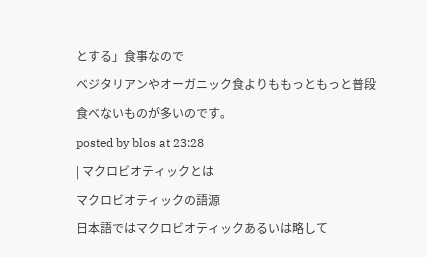とする」食事なので
ベジタリアンやオーガニック食よりももっともっと普段食べないものが多いのです。
posted by blos at 23:28
| マクロビオティックとは
マクロビオティックの語源
日本語ではマクロビオティックあるいは略して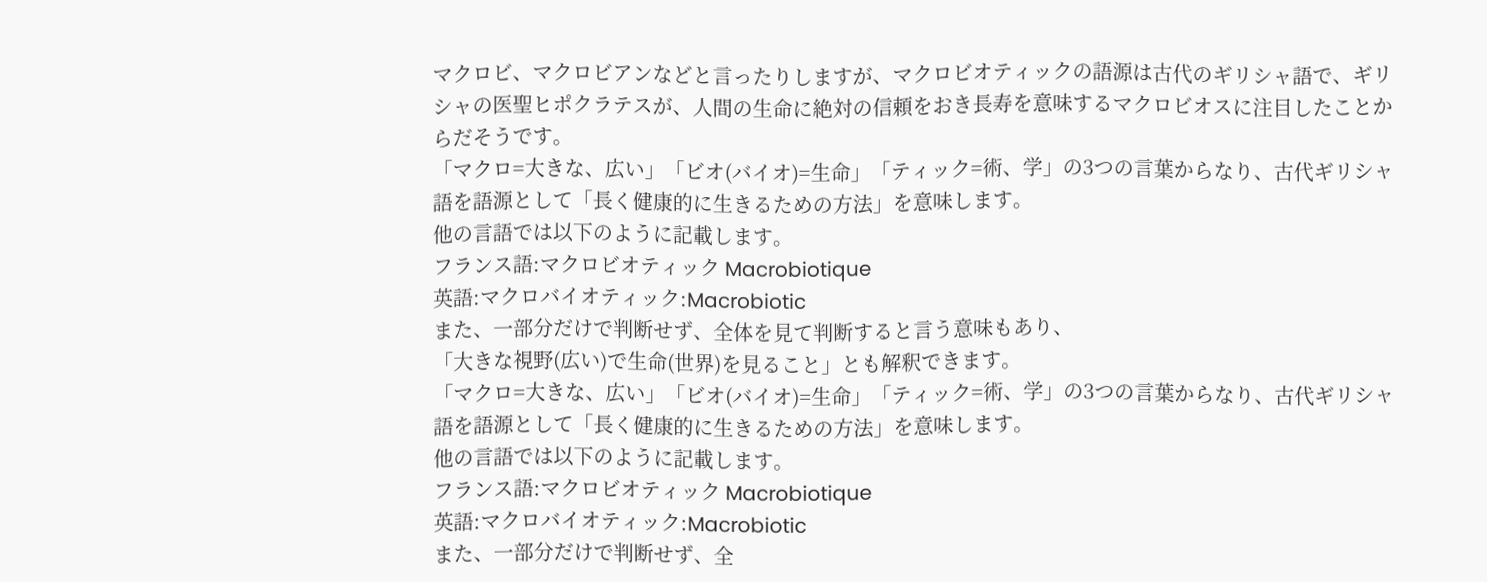マクロビ、マクロビアンなどと言ったりしますが、マクロビオティックの語源は古代のギリシャ語で、ギリシャの医聖ヒポクラテスが、人間の生命に絶対の信頼をおき長寿を意味するマクロビオスに注目したことからだそうです。
「マクロ=大きな、広い」「ビオ(バイオ)=生命」「ティック=術、学」の3つの言葉からなり、古代ギリシャ語を語源として「長く健康的に生きるための方法」を意味します。
他の言語では以下のように記載します。
フランス語:マクロビオティック Macrobiotique
英語:マクロバイオティック:Macrobiotic
また、一部分だけで判断せず、全体を見て判断すると言う意味もあり、
「大きな視野(広い)で生命(世界)を見ること」とも解釈できます。
「マクロ=大きな、広い」「ビオ(バイオ)=生命」「ティック=術、学」の3つの言葉からなり、古代ギリシャ語を語源として「長く健康的に生きるための方法」を意味します。
他の言語では以下のように記載します。
フランス語:マクロビオティック Macrobiotique
英語:マクロバイオティック:Macrobiotic
また、一部分だけで判断せず、全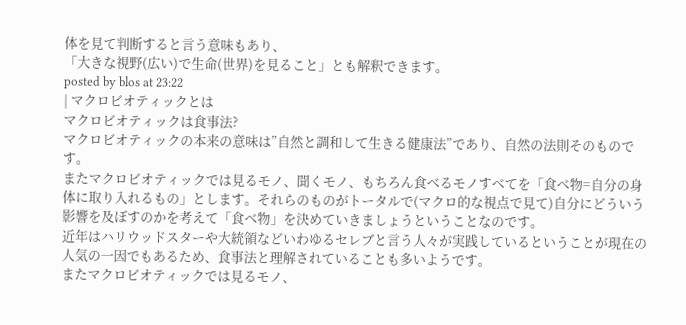体を見て判断すると言う意味もあり、
「大きな視野(広い)で生命(世界)を見ること」とも解釈できます。
posted by blos at 23:22
| マクロビオティックとは
マクロビオティックは食事法?
マクロビオティックの本来の意味は”自然と調和して生きる健康法”であり、自然の法則そのものです。
またマクロビオティックでは見るモノ、聞くモノ、もちろん食べるモノすべてを「食べ物=自分の身体に取り入れるもの」とします。それらのものがトータルで(マクロ的な視点で見て)自分にどういう影響を及ぼすのかを考えて「食べ物」を決めていきましょうということなのです。
近年はハリウッドスターや大統領などいわゆるセレブと言う人々が実践しているということが現在の人気の一因でもあるため、食事法と理解されていることも多いようです。
またマクロビオティックでは見るモノ、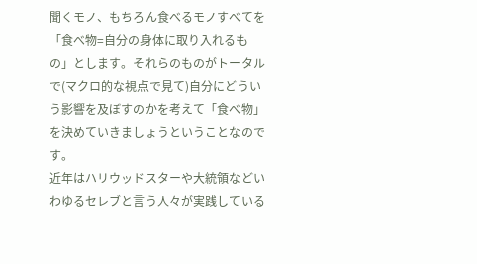聞くモノ、もちろん食べるモノすべてを「食べ物=自分の身体に取り入れるもの」とします。それらのものがトータルで(マクロ的な視点で見て)自分にどういう影響を及ぼすのかを考えて「食べ物」を決めていきましょうということなのです。
近年はハリウッドスターや大統領などいわゆるセレブと言う人々が実践している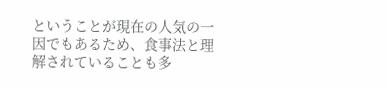ということが現在の人気の一因でもあるため、食事法と理解されていることも多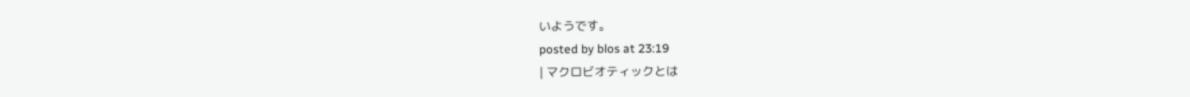いようです。
posted by blos at 23:19
| マクロビオティックとは